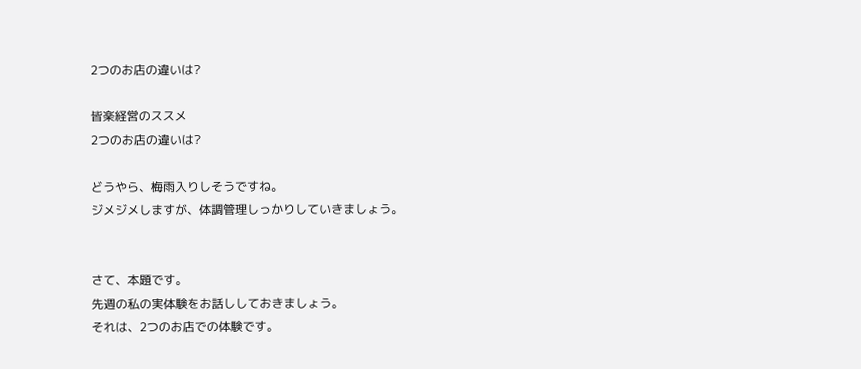2つのお店の違いは?

皆楽経営のススメ
2つのお店の違いは?

どうやら、梅雨入りしそうですね。
ジメジメしますが、体調管理しっかりしていきましょう。


さて、本題です。
先週の私の実体験をお話ししておきましょう。
それは、2つのお店での体験です。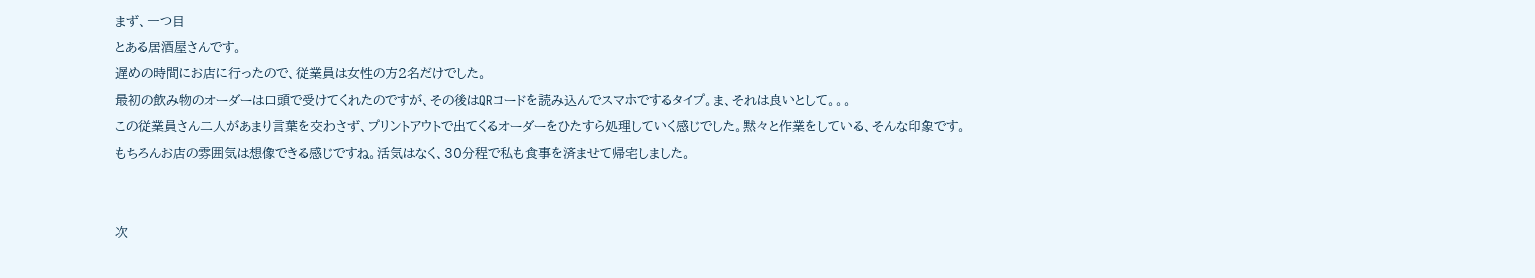まず、一つ目
とある居酒屋さんです。
遅めの時間にお店に行ったので、従業員は女性の方2名だけでした。
最初の飲み物のオーダーは口頭で受けてくれたのですが、その後はQRコードを読み込んでスマホでするタイプ。ま、それは良いとして。。。
この従業員さん二人があまり言葉を交わさず、プリントアウトで出てくるオーダーをひたすら処理していく感じでした。黙々と作業をしている、そんな印象です。
もちろんお店の雰囲気は想像できる感じですね。活気はなく、30分程で私も食事を済ませて帰宅しました。


次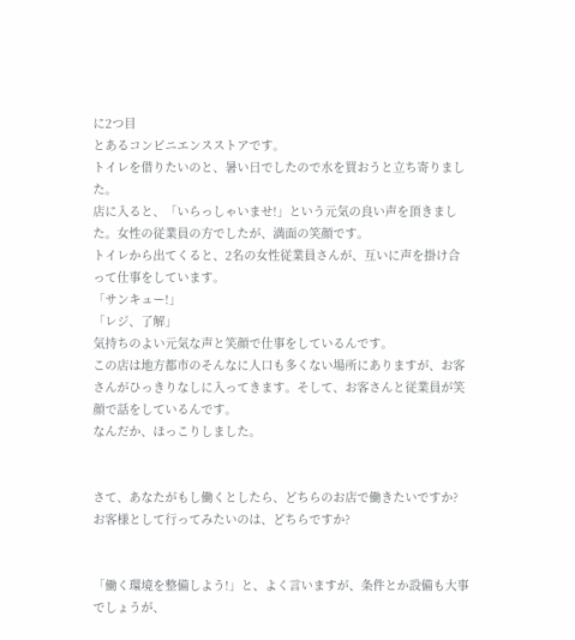に2つ目
とあるコンビニエンスストアです。
トイレを借りたいのと、暑い日でしたので水を買おうと立ち寄りました。
店に入ると、「いらっしゃいませ!」という元気の良い声を頂きました。女性の従業員の方でしたが、満面の笑顔です。
トイレから出てくると、2名の女性従業員さんが、互いに声を掛け合って仕事をしています。
「サンキュー!」
「レジ、了解」
気持ちのよい元気な声と笑顔で仕事をしているんです。
この店は地方都市のそんなに人口も多くない場所にありますが、お客さんがひっきりなしに入ってきます。そして、お客さんと従業員が笑顔で話をしているんです。
なんだか、ほっこりしました。


さて、あなたがもし働くとしたら、どちらのお店で働きたいですか?
お客様として行ってみたいのは、どちらですか?


「働く環境を整備しよう!」と、よく言いますが、条件とか設備も大事でしょうが、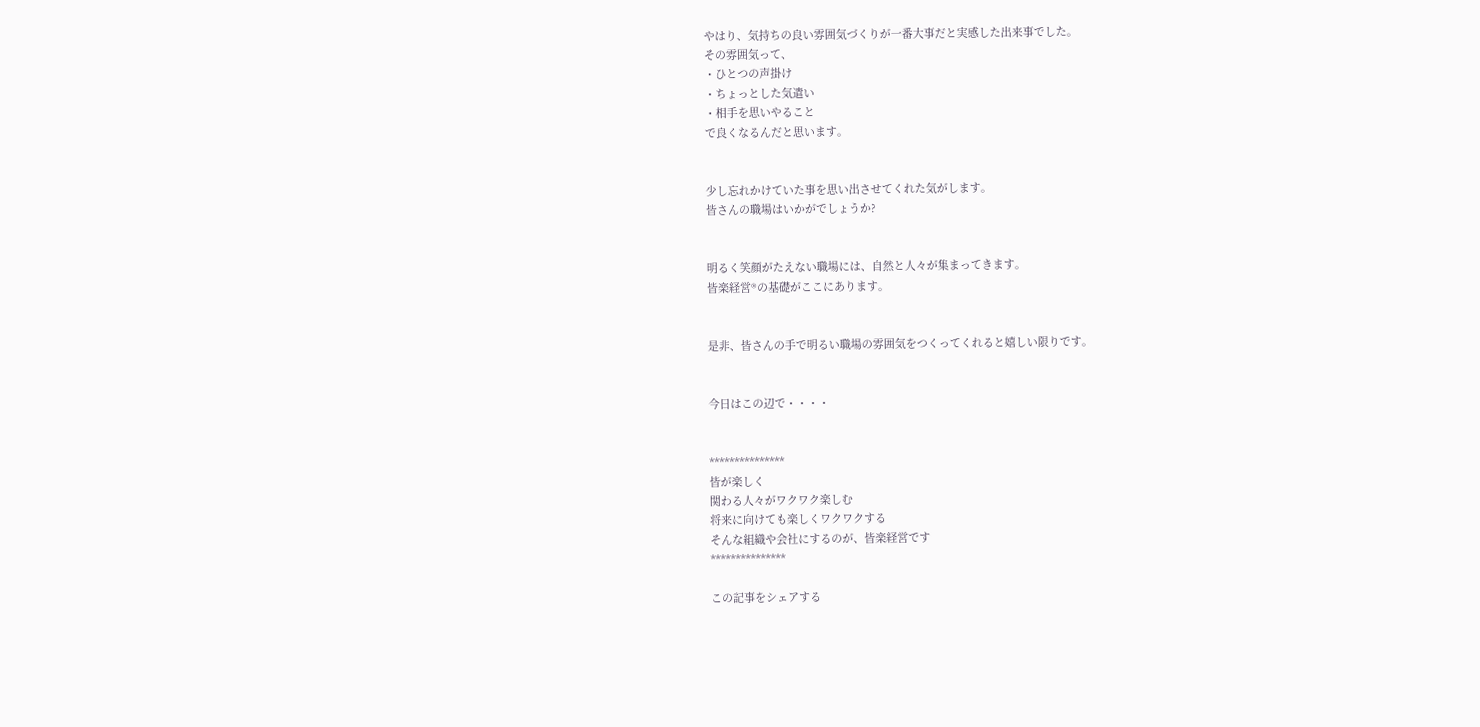やはり、気持ちの良い雰囲気づくりが一番大事だと実感した出来事でした。
その雰囲気って、
・ひとつの声掛け
・ちょっとした気遣い
・相手を思いやること
で良くなるんだと思います。


少し忘れかけていた事を思い出させてくれた気がします。
皆さんの職場はいかがでしょうか?


明るく笑顔がたえない職場には、自然と人々が集まってきます。
皆楽経営®の基礎がここにあります。


是非、皆さんの手で明るい職場の雰囲気をつくってくれると嬉しい限りです。


今日はこの辺で・・・・


***************
皆が楽しく
関わる人々がワクワク楽しむ
将来に向けても楽しくワクワクする
そんな組織や会社にするのが、皆楽経営です
***************

この記事をシェアする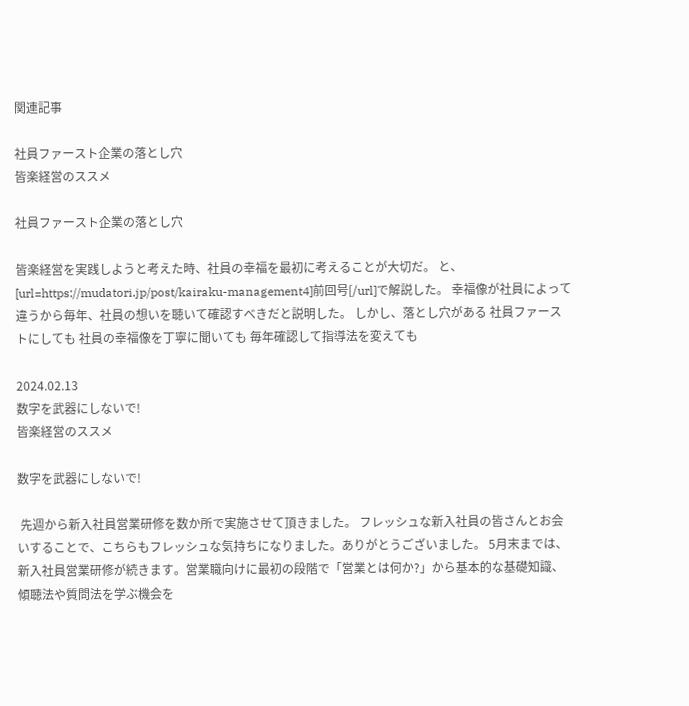関連記事

社員ファースト企業の落とし穴
皆楽経営のススメ

社員ファースト企業の落とし穴

皆楽経営を実践しようと考えた時、社員の幸福を最初に考えることが大切だ。 と、[url=https://mudatori.jp/post/kairaku-management4]前回号[/url]で解説した。 幸福像が社員によって違うから毎年、社員の想いを聴いて確認すべきだと説明した。 しかし、落とし穴がある 社員ファーストにしても 社員の幸福像を丁寧に聞いても 毎年確認して指導法を変えても

2024.02.13
数字を武器にしないで!
皆楽経営のススメ

数字を武器にしないで!

 先週から新入社員営業研修を数か所で実施させて頂きました。 フレッシュな新入社員の皆さんとお会いすることで、こちらもフレッシュな気持ちになりました。ありがとうございました。 5月末までは、新入社員営業研修が続きます。営業職向けに最初の段階で「営業とは何か?」から基本的な基礎知識、傾聴法や質問法を学ぶ機会を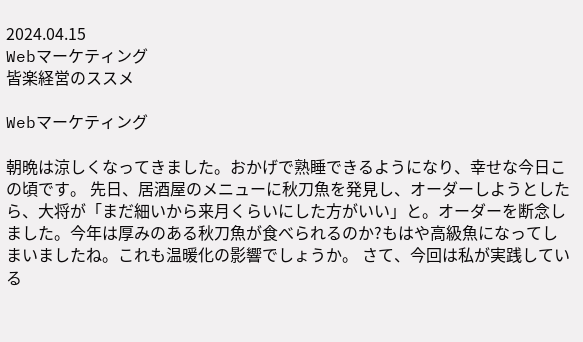2024.04.15
Webマーケティング
皆楽経営のススメ

Webマーケティング

朝晩は涼しくなってきました。おかげで熟睡できるようになり、幸せな今日この頃です。 先日、居酒屋のメニューに秋刀魚を発見し、オーダーしようとしたら、大将が「まだ細いから来月くらいにした方がいい」と。オーダーを断念しました。今年は厚みのある秋刀魚が食べられるのか?もはや高級魚になってしまいましたね。これも温暖化の影響でしょうか。 さて、今回は私が実践している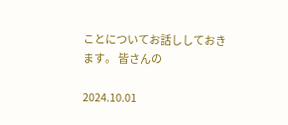ことについてお話ししておきます。 皆さんの

2024.10.01